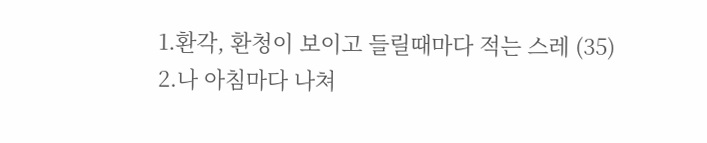1.환각, 환청이 보이고 들릴때마다 적는 스레 (35)
2.나 아침마다 나쳐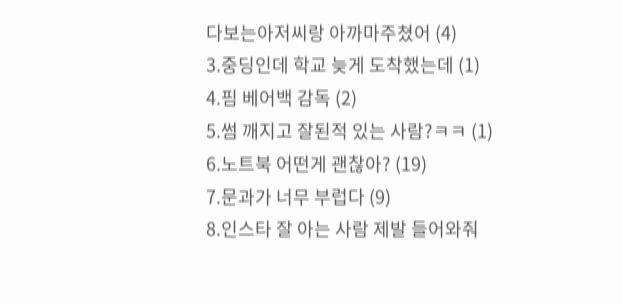다보는아저씨랑 아까마주쳤어 (4)
3.중딩인데 학교 늦게 도착했는데 (1)
4.핌 베어백 감독 (2)
5.썸 깨지고 잘된적 있는 사람?ㅋㅋ (1)
6.노트북 어떤게 괜찮아? (19)
7.문과가 너무 부럽다 (9)
8.인스타 잘 아는 사람 제발 들어와줘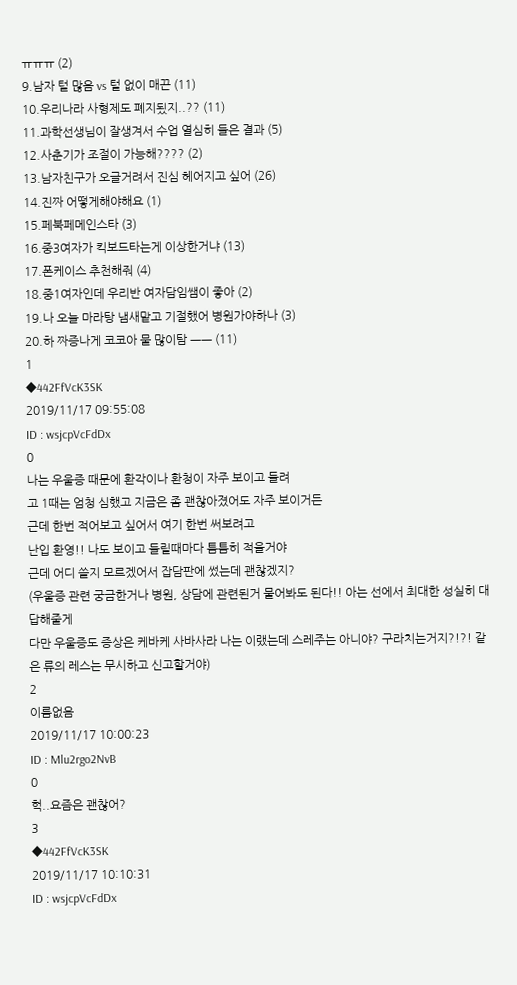ㅠㅠㅠ (2)
9.남자 털 많음 vs 털 없이 매끈 (11)
10.우리나라 사형제도 폐지됬지..?? (11)
11.과학선생님이 잘생겨서 수업 열심히 들은 결과 (5)
12.사춘기가 조절이 가능해???? (2)
13.남자친구가 오글거려서 진심 헤어지고 싶어 (26)
14.진짜 어떻게해야해요 (1)
15.페북페메인스타 (3)
16.중3여자가 킥보드타는게 이상한거냐 (13)
17.폰케이스 추천해줘 (4)
18.중1여자인데 우리반 여자담임쌤이 좋아 (2)
19.나 오늘 마라탕 냄새맡고 기절했어 병원가야하나 (3)
20.하 짜증나게 코코아 물 많이탐 ㅡㅡ (11)
1
◆442FfVcK3SK
2019/11/17 09:55:08
ID : wsjcpVcFdDx
0
나는 우울증 때문에 환각이나 환청이 자주 보이고 들려
고 1때는 엄청 심했고 지금은 좀 괜찮아졌어도 자주 보이거든
근데 한번 적어보고 싶어서 여기 한번 써보려고
난입 환영!! 나도 보이고 들릴때마다 틈틈히 적을거야
근데 어디 쓸지 모르겠어서 잡담판에 썼는데 괜찮겠지?
(우울증 관련 궁금한거나 병원, 상담에 관련된거 물어봐도 된다!! 아는 선에서 최대한 성실히 대답해줄게
다만 우울증도 증상은 케바케 사바사라 나는 이랬는데 스레주는 아니야? 구라치는거지?!?! 같은 류의 레스는 무시하고 신고할거야)
2
이름없음
2019/11/17 10:00:23
ID : Mlu2rgo2NvB
0
헉..요즘은 괜찮어?
3
◆442FfVcK3SK
2019/11/17 10:10:31
ID : wsjcpVcFdDx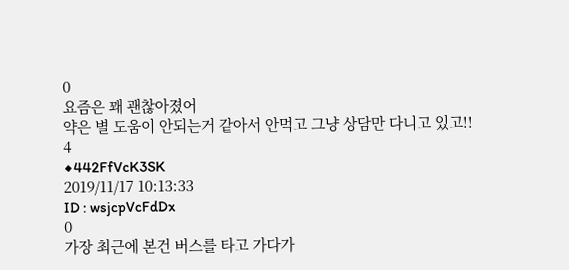0
요즘은 꽤 괜찮아졌어
약은 별 도움이 안되는거 같아서 안먹고 그냥 상담만 다니고 있고!!
4
◆442FfVcK3SK
2019/11/17 10:13:33
ID : wsjcpVcFdDx
0
가장 최근에 본건 버스를 타고 가다가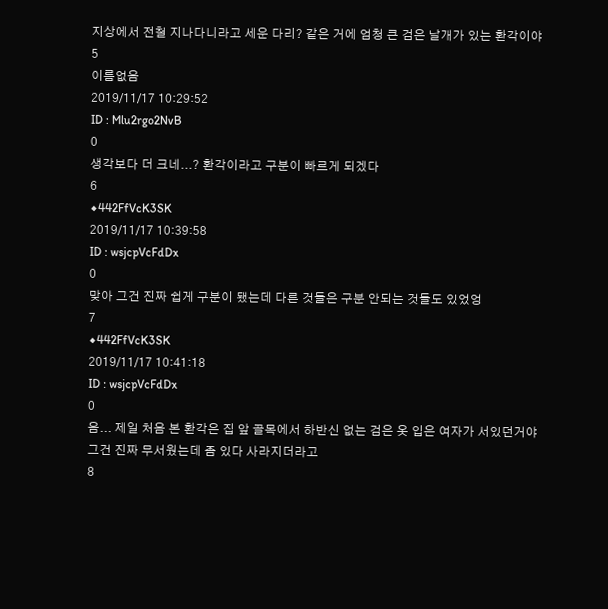지상에서 전철 지나다니라고 세운 다리? 같은 거에 엄청 큰 검은 날개가 있는 환각이야
5
이름없음
2019/11/17 10:29:52
ID : Mlu2rgo2NvB
0
생각보다 더 크네...? 환각이라고 구분이 빠르게 되겠다
6
◆442FfVcK3SK
2019/11/17 10:39:58
ID : wsjcpVcFdDx
0
맞아 그건 진짜 쉽게 구분이 됐는데 다른 것들은 구분 안되는 것들도 있었엉
7
◆442FfVcK3SK
2019/11/17 10:41:18
ID : wsjcpVcFdDx
0
음... 제일 처음 본 환각은 집 앞 골목에서 하반신 없는 검은 옷 입은 여자가 서있던거야
그건 진짜 무서웠는데 좀 있다 사라지더라고
8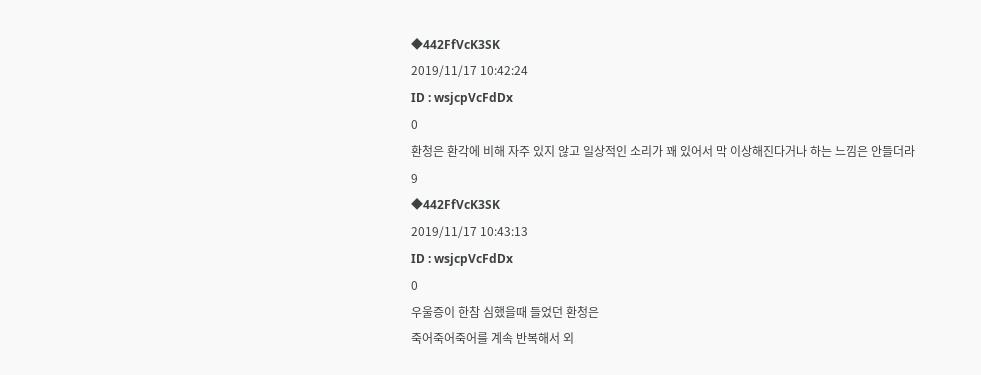◆442FfVcK3SK
2019/11/17 10:42:24
ID : wsjcpVcFdDx
0
환청은 환각에 비해 자주 있지 않고 일상적인 소리가 꽤 있어서 막 이상해진다거나 하는 느낌은 안들더라
9
◆442FfVcK3SK
2019/11/17 10:43:13
ID : wsjcpVcFdDx
0
우울증이 한참 심했을때 들었던 환청은
죽어죽어죽어를 계속 반복해서 외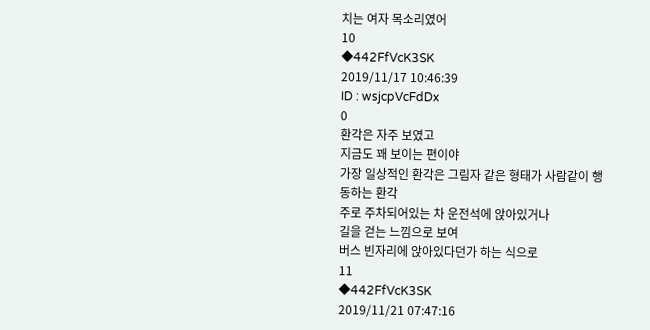치는 여자 목소리였어
10
◆442FfVcK3SK
2019/11/17 10:46:39
ID : wsjcpVcFdDx
0
환각은 자주 보였고
지금도 꽤 보이는 편이야
가장 일상적인 환각은 그림자 같은 형태가 사람같이 행동하는 환각
주로 주차되어있는 차 운전석에 앉아있거나
길을 걷는 느낌으로 보여
버스 빈자리에 앉아있다던가 하는 식으로
11
◆442FfVcK3SK
2019/11/21 07:47:16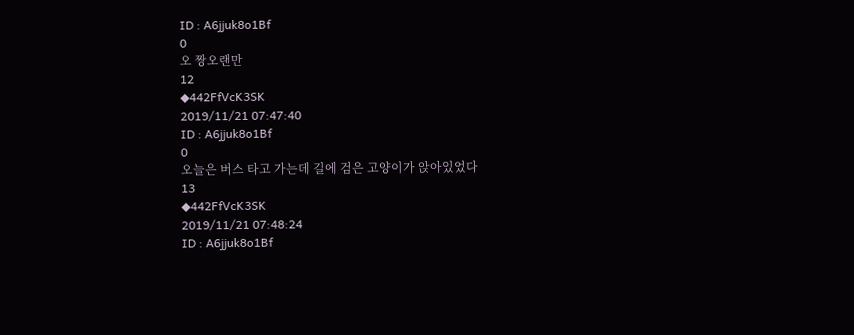ID : A6jjuk8o1Bf
0
오 짱오랜만
12
◆442FfVcK3SK
2019/11/21 07:47:40
ID : A6jjuk8o1Bf
0
오늘은 버스 타고 가는데 길에 검은 고양이가 앉아있었다
13
◆442FfVcK3SK
2019/11/21 07:48:24
ID : A6jjuk8o1Bf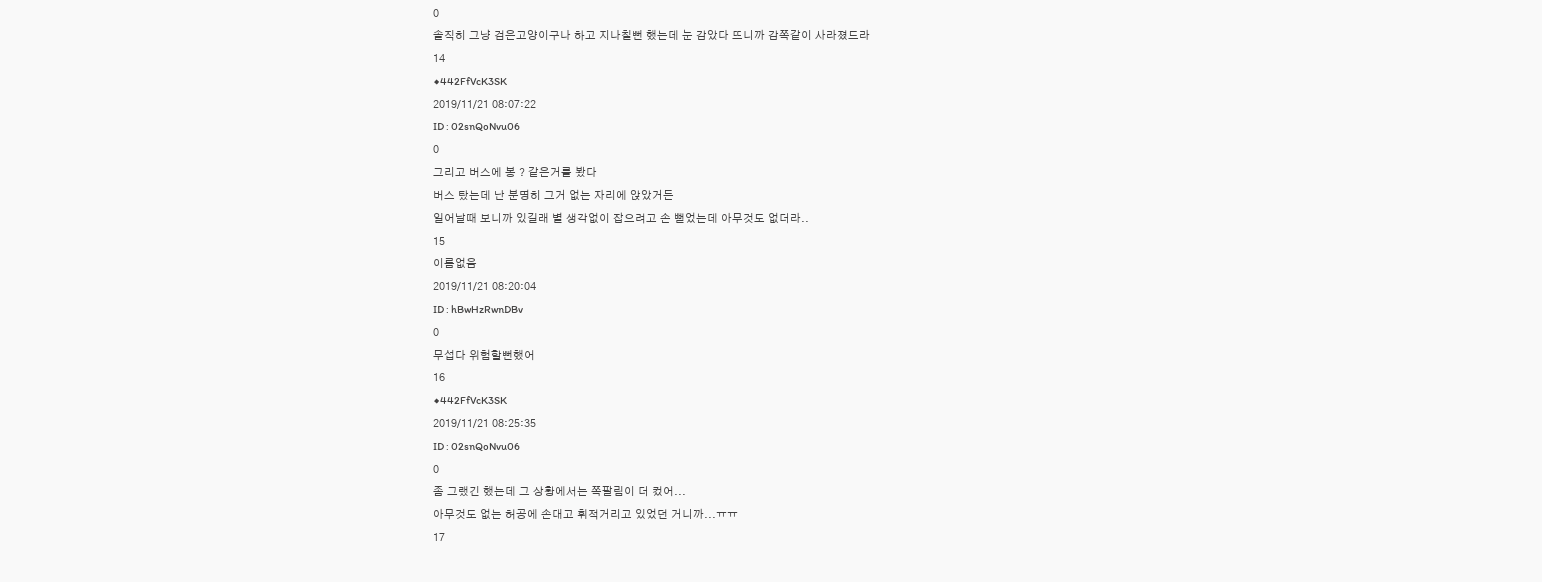0
솔직히 그냥 검은고양이구나 하고 지나칠뻔 했는데 눈 감았다 뜨니까 감쪽같이 사라졌드라
14
◆442FfVcK3SK
2019/11/21 08:07:22
ID : 02snQoNvu06
0
그리고 버스에 봉 ? 같은거를 봤다
버스 탔는데 난 분명히 그거 없는 자리에 앉았거든
일어날때 보니까 있길래 별 생각없이 잡으려고 손 뻗었는데 아무것도 없더라..
15
이름없음
2019/11/21 08:20:04
ID : hBwHzRwnDBv
0
무섭다 위험할뻔했어
16
◆442FfVcK3SK
2019/11/21 08:25:35
ID : 02snQoNvu06
0
좀 그랬긴 했는데 그 상황에서는 쪽팔림이 더 컸어...
아무것도 없는 허공에 손대고 휘적거리고 있었던 거니까...ㅠㅠ
17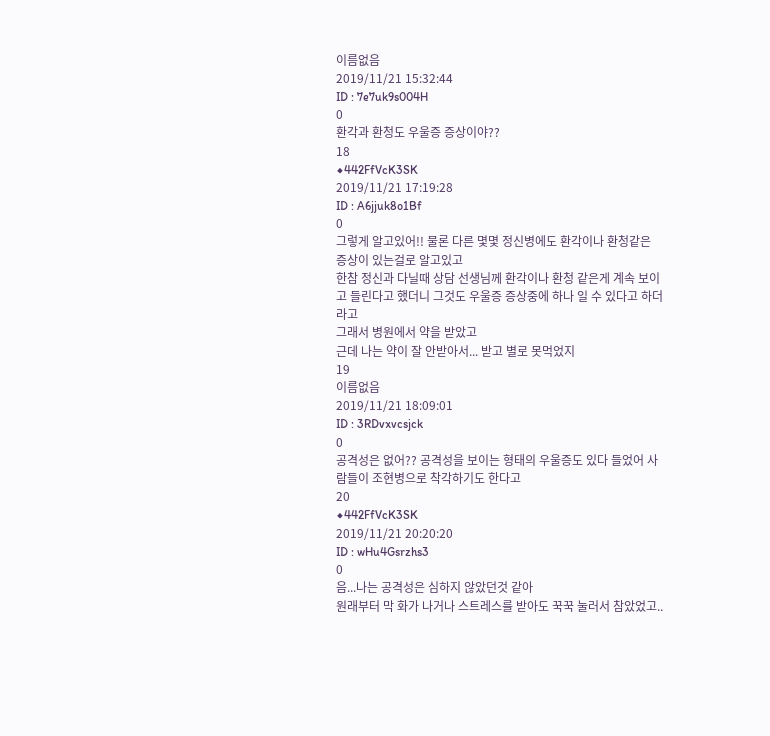이름없음
2019/11/21 15:32:44
ID : 7e7uk9s004H
0
환각과 환청도 우울증 증상이야??
18
◆442FfVcK3SK
2019/11/21 17:19:28
ID : A6jjuk8o1Bf
0
그렇게 알고있어!! 물론 다른 몇몇 정신병에도 환각이나 환청같은 증상이 있는걸로 알고있고
한참 정신과 다닐때 상담 선생님께 환각이나 환청 같은게 계속 보이고 들린다고 했더니 그것도 우울증 증상중에 하나 일 수 있다고 하더라고
그래서 병원에서 약을 받았고
근데 나는 약이 잘 안받아서... 받고 별로 못먹었지
19
이름없음
2019/11/21 18:09:01
ID : 3RDvxvcsjck
0
공격성은 없어?? 공격성을 보이는 형태의 우울증도 있다 들었어 사람들이 조현병으로 착각하기도 한다고
20
◆442FfVcK3SK
2019/11/21 20:20:20
ID : wHu4Gsrzhs3
0
음...나는 공격성은 심하지 않았던것 같아
원래부터 막 화가 나거나 스트레스를 받아도 꾹꾹 눌러서 참았었고..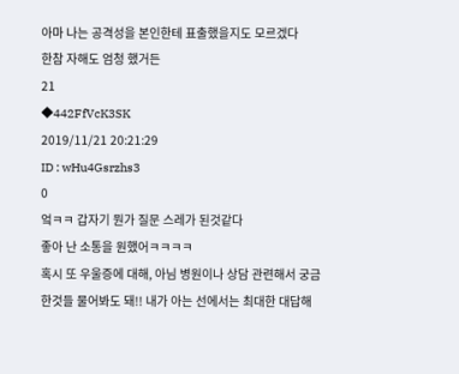아마 나는 공격성을 본인한테 표출했을지도 모르겠다
한참 자해도 엄청 했거든
21
◆442FfVcK3SK
2019/11/21 20:21:29
ID : wHu4Gsrzhs3
0
엌ㅋㅋ 갑자기 뭔가 질문 스레가 된것같다
좋아 난 소통을 원했어ㅋㅋㅋㅋ
혹시 또 우울증에 대해, 아님 병원이나 상담 관련해서 궁금한것들 물어봐도 돼!! 내가 아는 선에서는 최대한 대답해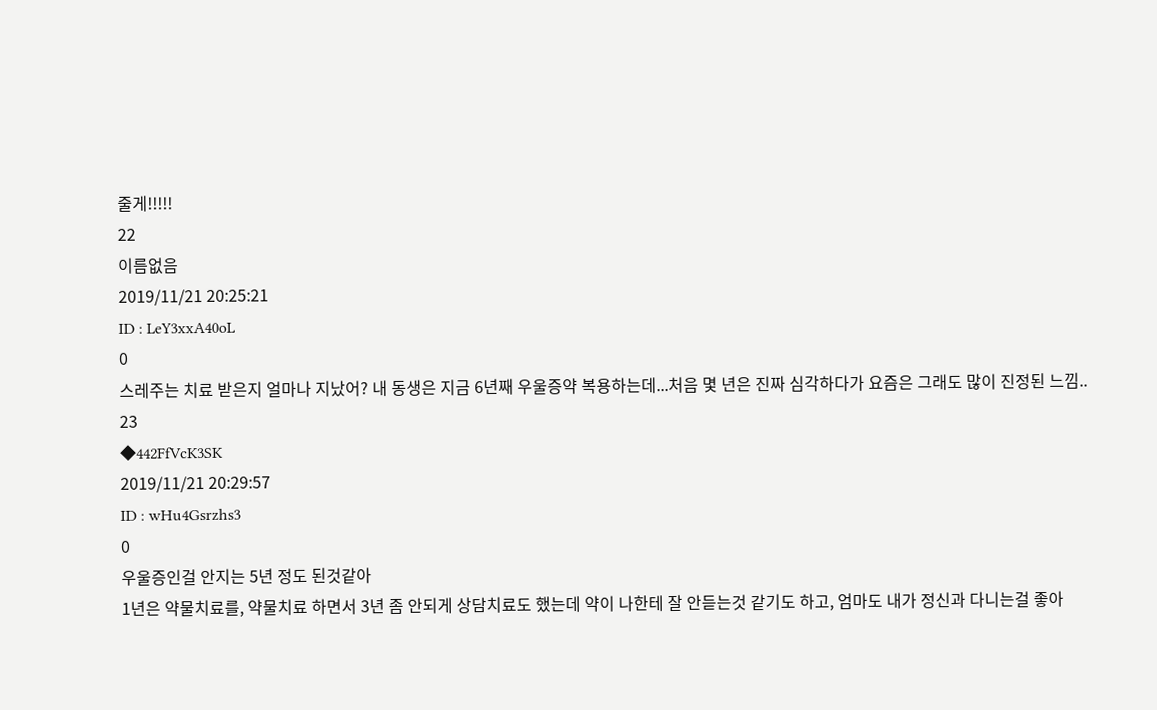줄게!!!!!
22
이름없음
2019/11/21 20:25:21
ID : LeY3xxA40oL
0
스레주는 치료 받은지 얼마나 지났어? 내 동생은 지금 6년째 우울증약 복용하는데...처음 몇 년은 진짜 심각하다가 요즘은 그래도 많이 진정된 느낌..
23
◆442FfVcK3SK
2019/11/21 20:29:57
ID : wHu4Gsrzhs3
0
우울증인걸 안지는 5년 정도 된것같아
1년은 약물치료를, 약물치료 하면서 3년 좀 안되게 상담치료도 했는데 약이 나한테 잘 안듣는것 같기도 하고, 엄마도 내가 정신과 다니는걸 좋아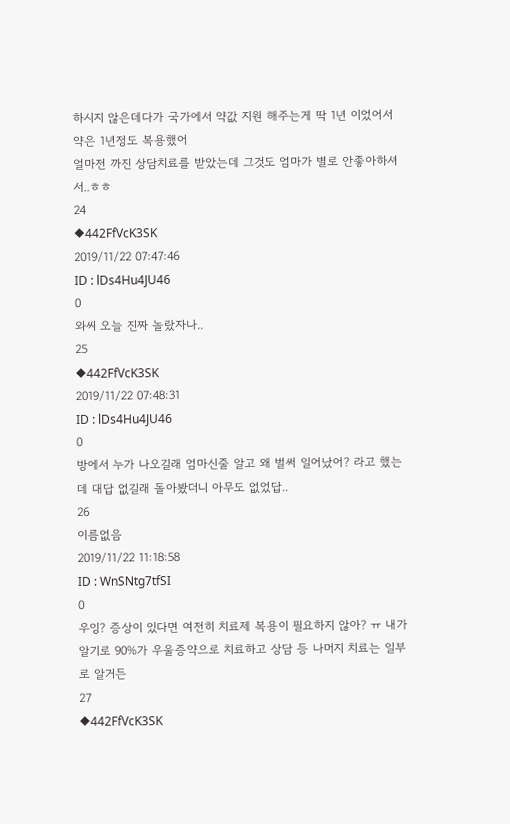하시지 않은데다가 국가에서 약값 지원 해주는게 딱 1년 이었어서 약은 1년정도 복용했어
얼마전 까진 상담치료를 받았는데 그것도 엄마가 별로 안좋아하셔서..ㅎㅎ
24
◆442FfVcK3SK
2019/11/22 07:47:46
ID : lDs4Hu4JU46
0
와씨 오늘 진짜 놀랐자나..
25
◆442FfVcK3SK
2019/11/22 07:48:31
ID : lDs4Hu4JU46
0
방에서 누가 나오길래 엄마신줄 알고 왜 벌써 일어났어? 라고 했는데 대답 없길래 돌아봤더니 아무도 없었답..
26
이름없음
2019/11/22 11:18:58
ID : WnSNtg7tfSI
0
우잉? 증상이 있다면 여전히 치료제 복용이 필요하지 않아? ㅠ 내가 알기로 90%가 우울증약으로 치료하고 상담 등 나머지 치료는 일부로 알거든
27
◆442FfVcK3SK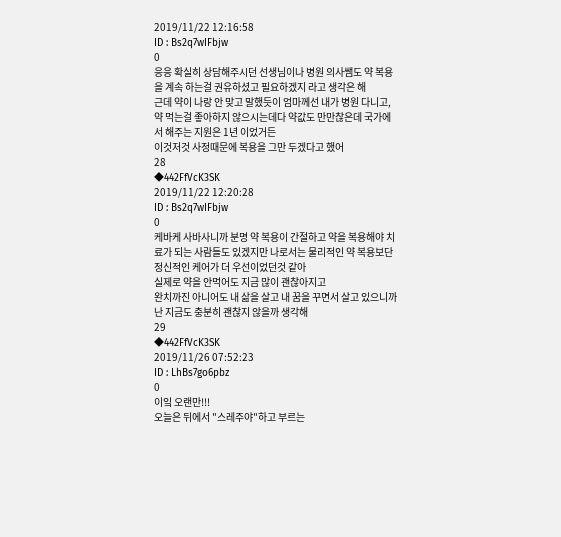2019/11/22 12:16:58
ID : Bs2q7wIFbjw
0
응응 확실히 상담해주시던 선생님이나 병원 의사쌤도 약 복용을 계속 하는걸 권유하셨고 필요하겠지 라고 생각은 해
근데 약이 나랑 안 맞고 말했듯이 엄마께선 내가 병원 다니고, 약 먹는걸 좋아하지 않으시는데다 약값도 만만찮은데 국가에서 해주는 지원은 1년 이었거든
이것저것 사정때문에 복용을 그만 두겠다고 했어
28
◆442FfVcK3SK
2019/11/22 12:20:28
ID : Bs2q7wIFbjw
0
케바케 사바사니까 분명 약 복용이 간절하고 약을 복용해야 치료가 되는 사람들도 있겠지만 나로서는 물리적인 약 복용보단 정신적인 케어가 더 우선이었던것 같아
실제로 약을 안먹어도 지금 많이 괜찮아지고
완치까진 아니어도 내 삶을 살고 내 꿈을 꾸면서 살고 있으니까 난 지금도 충분히 괜찮지 않을까 생각해
29
◆442FfVcK3SK
2019/11/26 07:52:23
ID : LhBs7go6pbz
0
이잌 오랜만!!!
오늘은 뒤에서 "스레주야"하고 부르는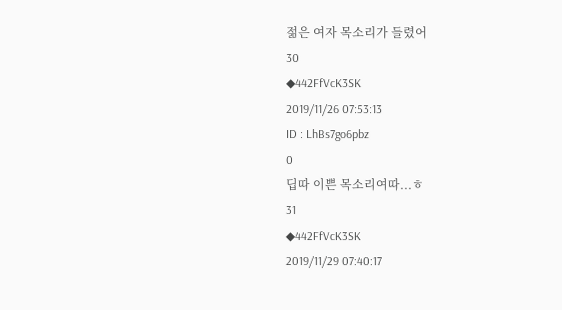젊은 여자 목소리가 들렸어
30
◆442FfVcK3SK
2019/11/26 07:53:13
ID : LhBs7go6pbz
0
딥따 이쁜 목소리여따...ㅎ
31
◆442FfVcK3SK
2019/11/29 07:40:17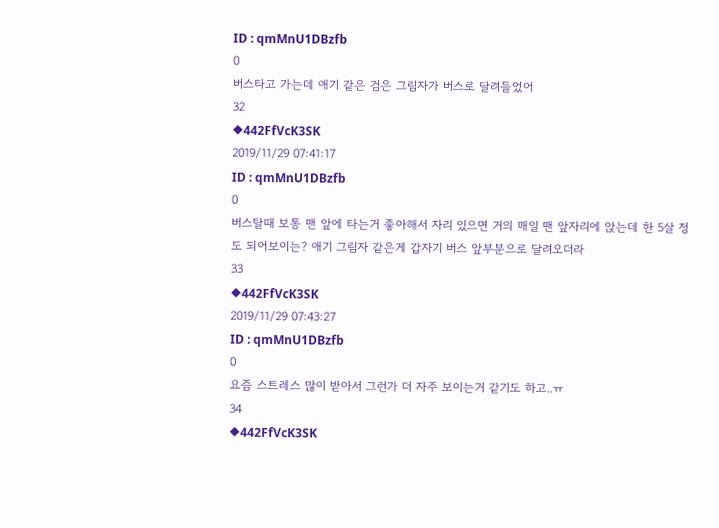ID : qmMnU1DBzfb
0
버스타고 가는데 애기 같은 검은 그림자가 버스로 달려들었어
32
◆442FfVcK3SK
2019/11/29 07:41:17
ID : qmMnU1DBzfb
0
버스탈때 보통 맨 앞에 타는거 좋아해서 자리 있으면 거의 매일 맨 앞자리에 앉는데 한 5살 정도 되어보이는? 애기 그림자 같은게 갑자기 버스 앞부분으로 달려오더라
33
◆442FfVcK3SK
2019/11/29 07:43:27
ID : qmMnU1DBzfb
0
요즘 스트레스 많이 받아서 그런가 더 자주 보이는거 같기도 하고..ㅠ
34
◆442FfVcK3SK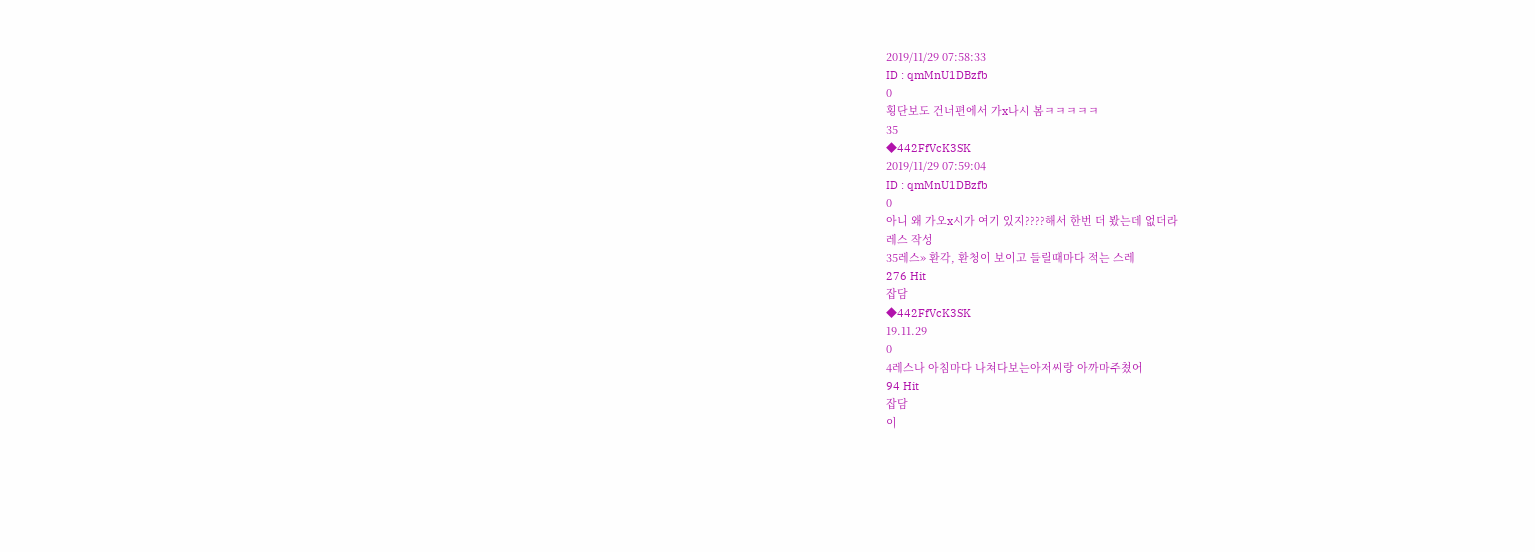2019/11/29 07:58:33
ID : qmMnU1DBzfb
0
횡단보도 건너편에서 가x나시 봄ㅋㅋㅋㅋㅋ
35
◆442FfVcK3SK
2019/11/29 07:59:04
ID : qmMnU1DBzfb
0
아니 왜 가오x시가 여기 있지????해서 한번 더 봤는데 없더라
레스 작성
35레스» 환각, 환청이 보이고 들릴때마다 적는 스레
276 Hit
잡담
◆442FfVcK3SK
19.11.29
0
4레스나 아침마다 나쳐다보는아저씨랑 아까마주쳤어
94 Hit
잡담
이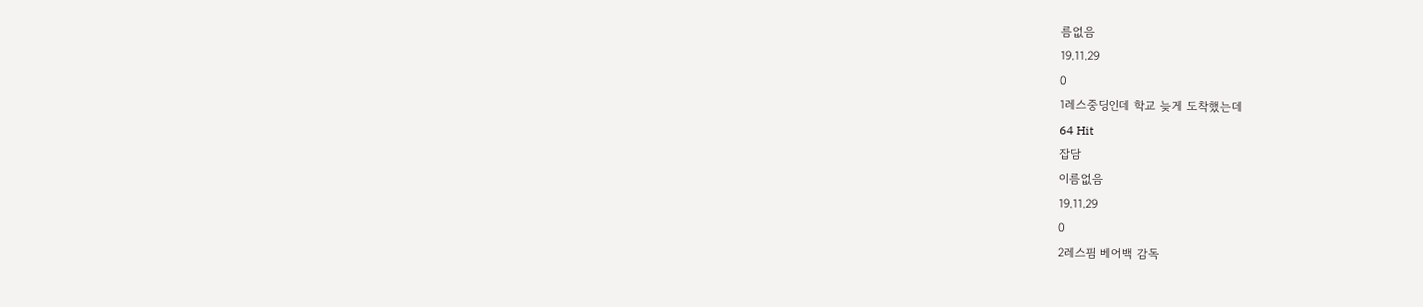름없음
19.11.29
0
1레스중딩인데 학교 늦게 도착했는데
64 Hit
잡담
이름없음
19.11.29
0
2레스핌 베어백 감독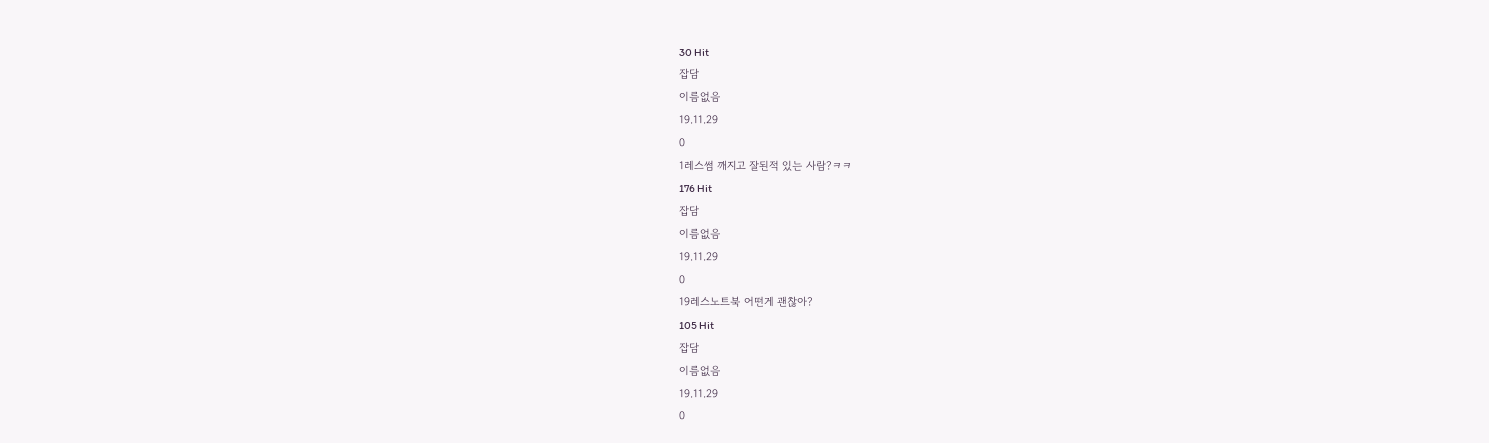30 Hit
잡담
이름없음
19.11.29
0
1레스썸 깨지고 잘된적 있는 사람?ㅋㅋ
176 Hit
잡담
이름없음
19.11.29
0
19레스노트북 어떤게 괜찮아?
105 Hit
잡담
이름없음
19.11.29
0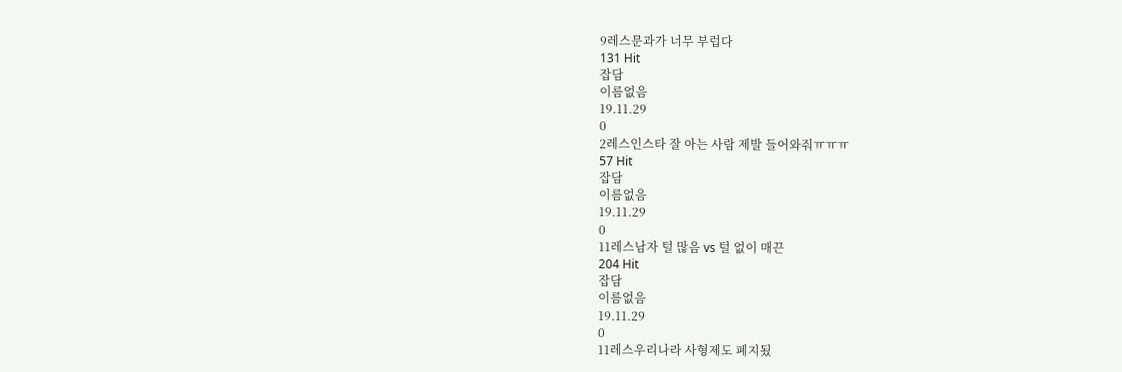9레스문과가 너무 부럽다
131 Hit
잡담
이름없음
19.11.29
0
2레스인스타 잘 아는 사람 제발 들어와줘ㅠㅠㅠ
57 Hit
잡담
이름없음
19.11.29
0
11레스남자 털 많음 vs 털 없이 매끈
204 Hit
잡담
이름없음
19.11.29
0
11레스우리나라 사형제도 폐지됬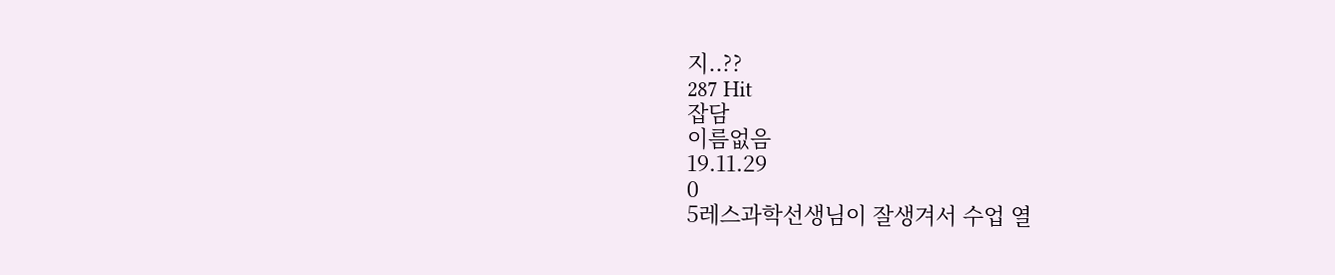지..??
287 Hit
잡담
이름없음
19.11.29
0
5레스과학선생님이 잘생겨서 수업 열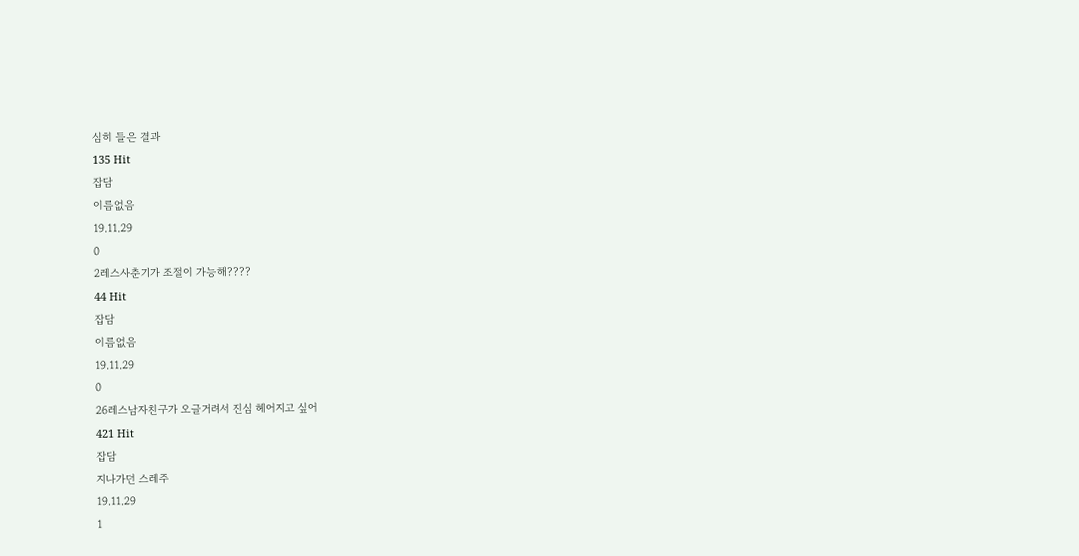심히 들은 결과
135 Hit
잡담
이름없음
19.11.29
0
2레스사춘기가 조절이 가능해????
44 Hit
잡담
이름없음
19.11.29
0
26레스남자친구가 오글거려서 진심 헤어지고 싶어
421 Hit
잡담
지나가던 스레주
19.11.29
1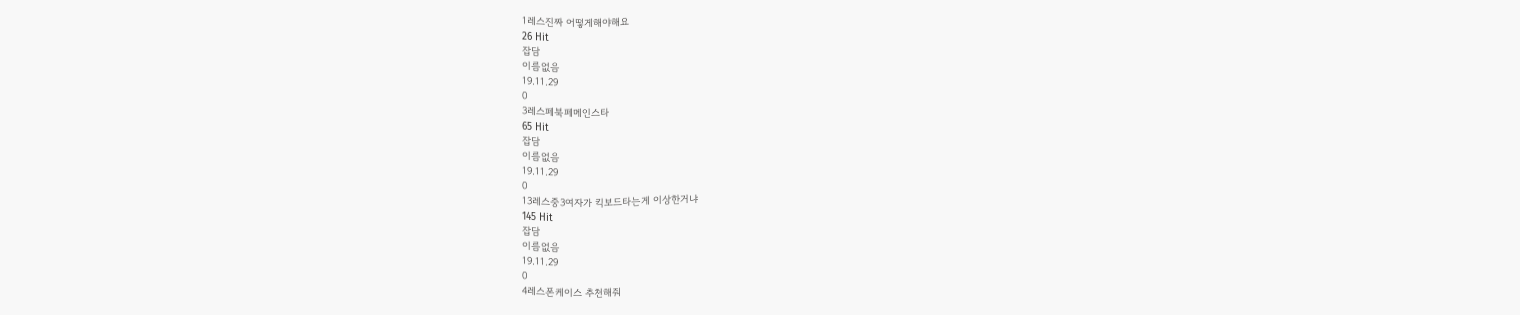1레스진짜 어떻게해야해요
26 Hit
잡담
이름없음
19.11.29
0
3레스페북페메인스타
65 Hit
잡담
이름없음
19.11.29
0
13레스중3여자가 킥보드타는게 이상한거냐
145 Hit
잡담
이름없음
19.11.29
0
4레스폰케이스 추천해줘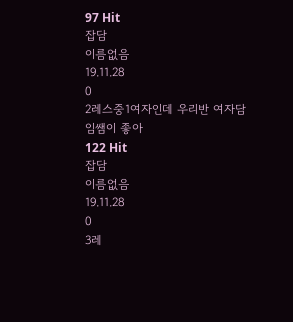97 Hit
잡담
이름없음
19.11.28
0
2레스중1여자인데 우리반 여자담임쌤이 좋아
122 Hit
잡담
이름없음
19.11.28
0
3레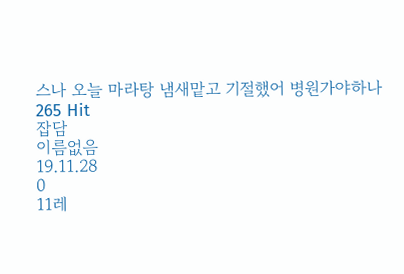스나 오늘 마라탕 냄새맡고 기절했어 병원가야하나
265 Hit
잡담
이름없음
19.11.28
0
11레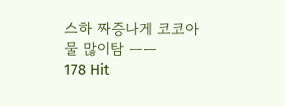스하 짜증나게 코코아 물 많이탐 ㅡㅡ
178 Hit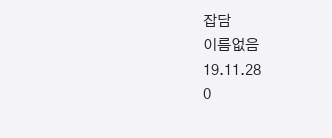잡담
이름없음
19.11.28
0